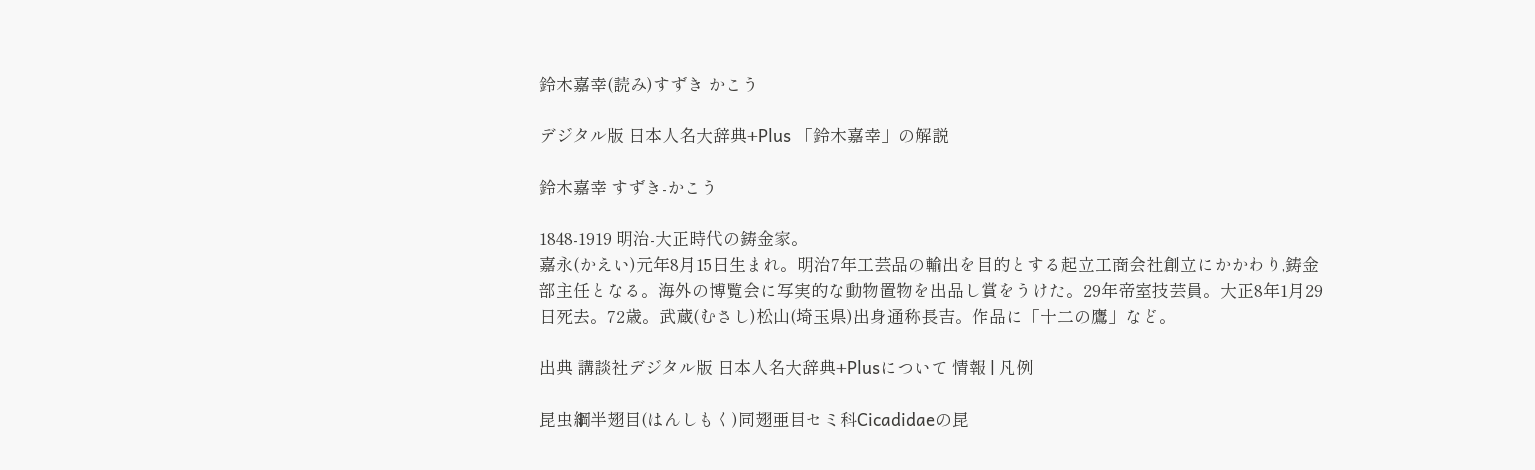鈴木嘉幸(読み)すずき かこう

デジタル版 日本人名大辞典+Plus 「鈴木嘉幸」の解説

鈴木嘉幸 すずき-かこう

1848-1919 明治-大正時代の鋳金家。
嘉永(かえい)元年8月15日生まれ。明治7年工芸品の輸出を目的とする起立工商会社創立にかかわり,鋳金部主任となる。海外の博覧会に写実的な動物置物を出品し賞をうけた。29年帝室技芸員。大正8年1月29日死去。72歳。武蔵(むさし)松山(埼玉県)出身通称長吉。作品に「十二の鷹」など。

出典 講談社デジタル版 日本人名大辞典+Plusについて 情報 | 凡例

昆虫綱半翅目(はんしもく)同翅亜目セミ科Cicadidaeの昆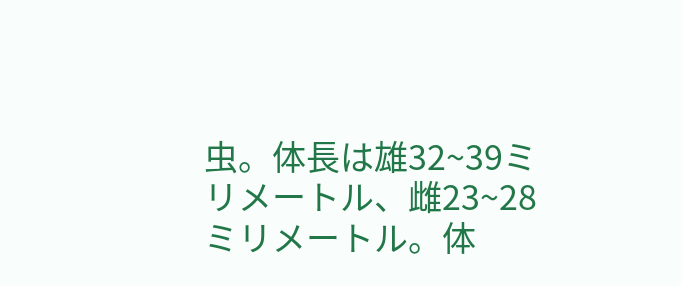虫。体長は雄32~39ミリメートル、雌23~28ミリメートル。体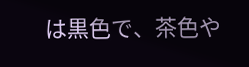は黒色で、茶色や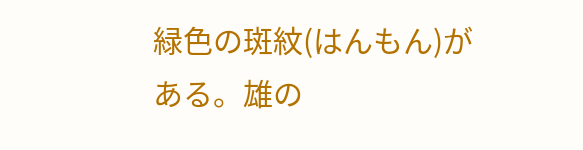緑色の斑紋(はんもん)がある。雄の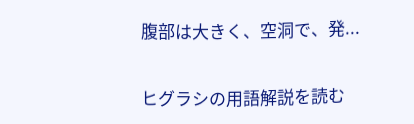腹部は大きく、空洞で、発...

ヒグラシの用語解説を読む